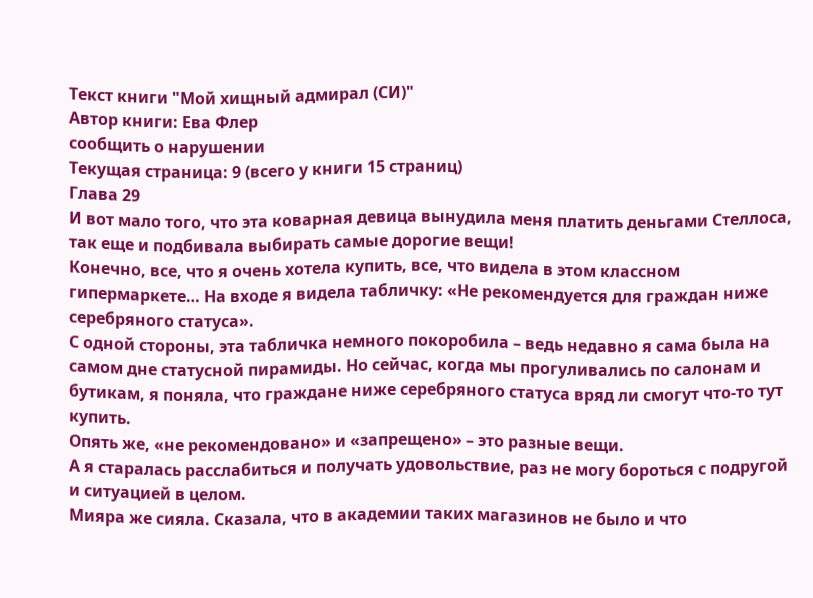Текст книги "Мой хищный адмирал (СИ)"
Автор книги: Ева Флер
сообщить о нарушении
Текущая страница: 9 (всего у книги 15 страниц)
Глава 29
И вот мало того, что эта коварная девица вынудила меня платить деньгами Стеллоса, так еще и подбивала выбирать самые дорогие вещи!
Конечно, все, что я очень хотела купить, все, что видела в этом классном гипермаркете… На входе я видела табличку: «Не рекомендуется для граждан ниже серебряного статуса».
С одной стороны, эта табличка немного покоробила – ведь недавно я сама была на самом дне статусной пирамиды. Но сейчас, когда мы прогуливались по салонам и бутикам, я поняла, что граждане ниже серебряного статуса вряд ли смогут что-то тут купить.
Опять же, «не рекомендовано» и «запрещено» – это разные вещи.
А я старалась расслабиться и получать удовольствие, раз не могу бороться с подругой и ситуацией в целом.
Мияра же сияла. Сказала, что в академии таких магазинов не было и что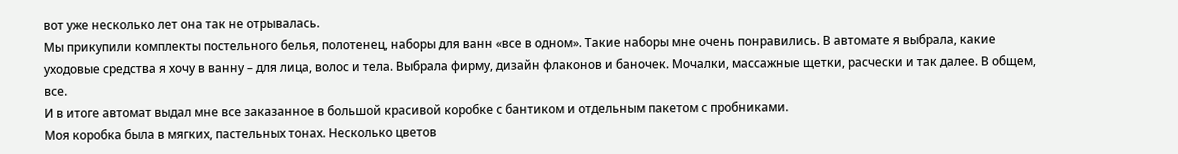вот уже несколько лет она так не отрывалась.
Мы прикупили комплекты постельного белья, полотенец, наборы для ванн «все в одном». Такие наборы мне очень понравились. В автомате я выбрала, какие уходовые средства я хочу в ванну – для лица, волос и тела. Выбрала фирму, дизайн флаконов и баночек. Мочалки, массажные щетки, расчески и так далее. В общем, все.
И в итоге автомат выдал мне все заказанное в большой красивой коробке с бантиком и отдельным пакетом с пробниками.
Моя коробка была в мягких, пастельных тонах. Несколько цветов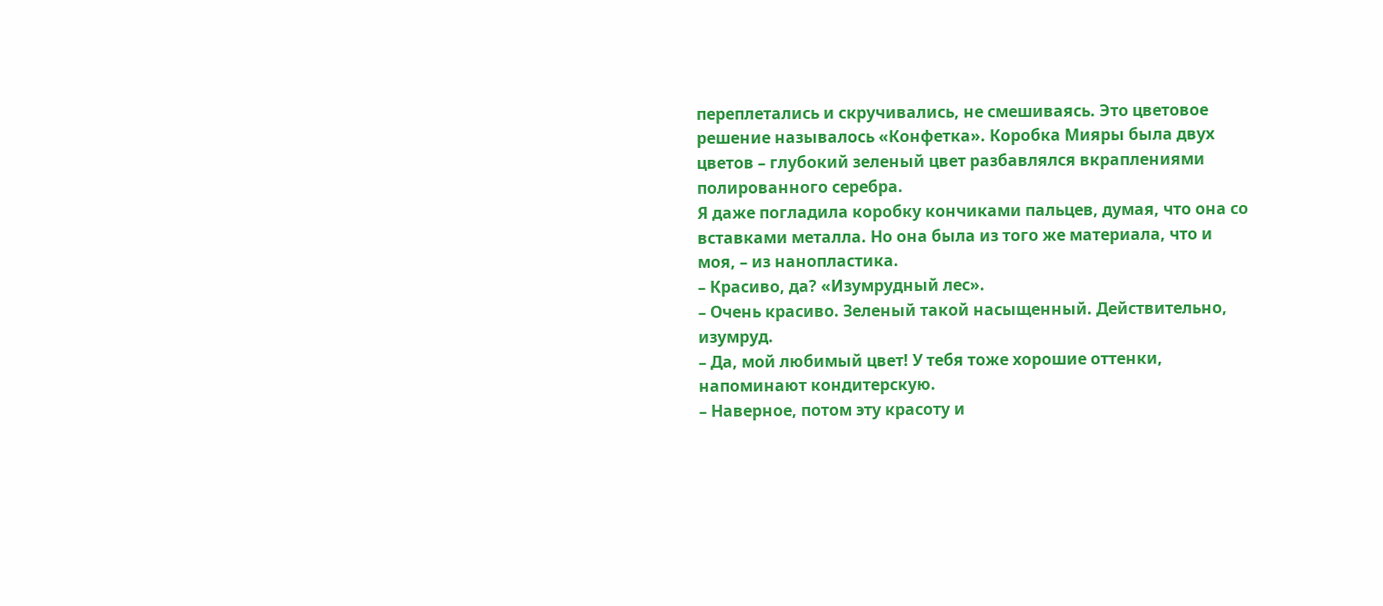переплетались и скручивались, не смешиваясь. Это цветовое решение называлось «Конфетка». Коробка Мияры была двух цветов – глубокий зеленый цвет разбавлялся вкраплениями полированного серебра.
Я даже погладила коробку кончиками пальцев, думая, что она со вставками металла. Но она была из того же материала, что и моя, – из нанопластика.
– Красиво, да? «Изумрудный лес».
– Очень красиво. Зеленый такой насыщенный. Действительно, изумруд.
– Да, мой любимый цвет! У тебя тоже хорошие оттенки, напоминают кондитерскую.
– Наверное, потом эту красоту и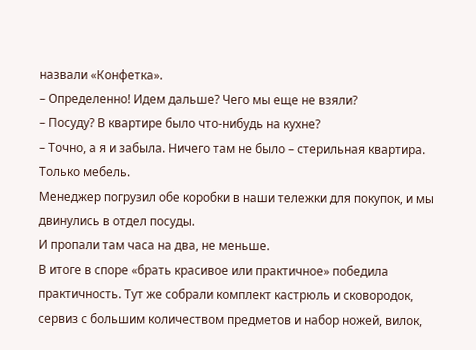назвали «Конфетка».
– Определенно! Идем дальше? Чего мы еще не взяли?
– Посуду? В квартире было что-нибудь на кухне?
– Точно, а я и забыла. Ничего там не было – стерильная квартира. Только мебель.
Менеджер погрузил обе коробки в наши тележки для покупок, и мы двинулись в отдел посуды.
И пропали там часа на два, не меньше.
В итоге в споре «брать красивое или практичное» победила практичность. Тут же собрали комплект кастрюль и сковородок, сервиз с большим количеством предметов и набор ножей, вилок,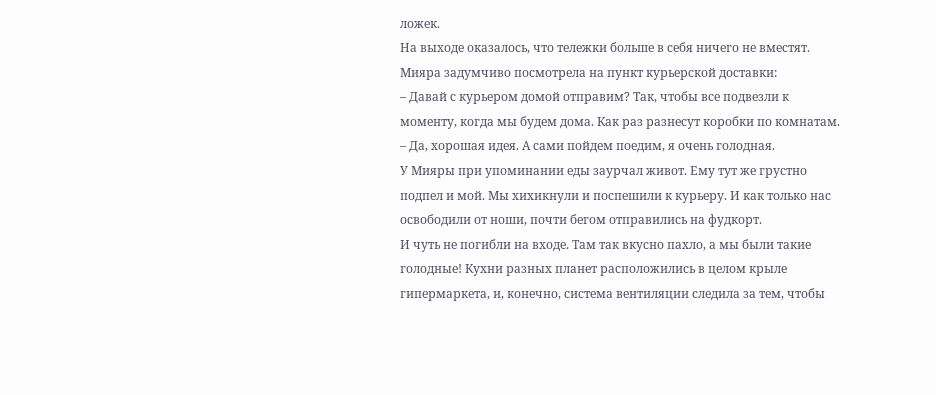ложек.
На выходе оказалось, что тележки больше в себя ничего не вместят. Мияра задумчиво посмотрела на пункт курьерской доставки:
– Давай с курьером домой отправим? Так, чтобы все подвезли к моменту, когда мы будем дома. Как раз разнесут коробки по комнатам.
– Да, хорошая идея. А сами пойдем поедим, я очень голодная.
У Мияры при упоминании еды заурчал живот. Ему тут же грустно подпел и мой. Мы хихикнули и поспешили к курьеру. И как только нас освободили от ноши, почти бегом отправились на фудкорт.
И чуть не погибли на входе. Там так вкусно пахло, а мы были такие голодные! Кухни разных планет расположились в целом крыле гипермаркета, и, конечно, система вентиляции следила за тем, чтобы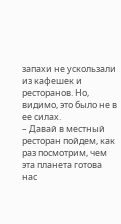запахи не ускользали из кафешек и ресторанов. Но, видимо, это было не в ее силах.
– Давай в местный ресторан пойдем, как раз посмотрим, чем эта планета готова нас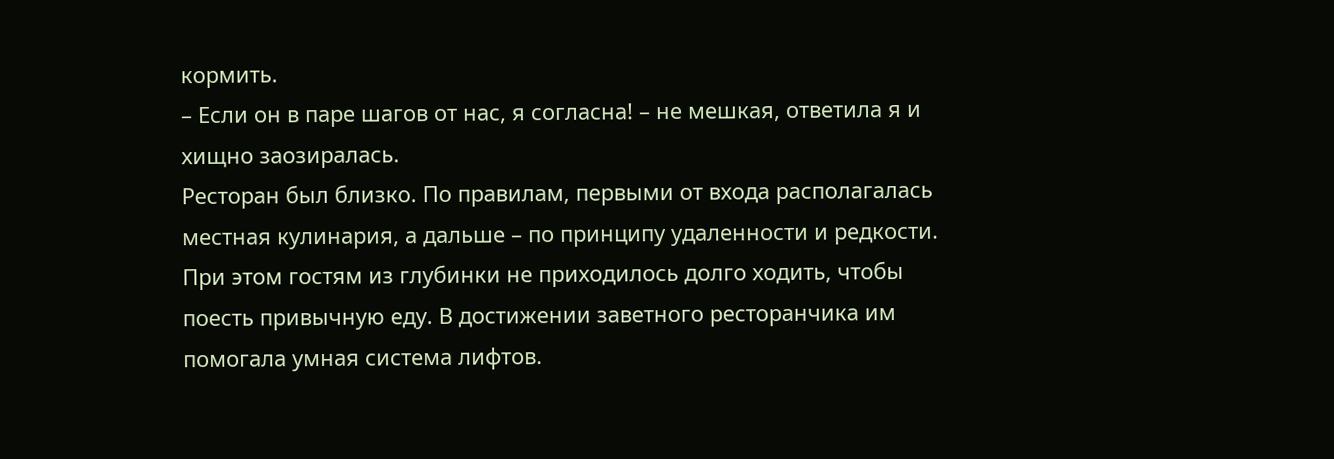кормить.
– Если он в паре шагов от нас, я согласна! – не мешкая, ответила я и хищно заозиралась.
Ресторан был близко. По правилам, первыми от входа располагалась местная кулинария, а дальше – по принципу удаленности и редкости.
При этом гостям из глубинки не приходилось долго ходить, чтобы поесть привычную еду. В достижении заветного ресторанчика им помогала умная система лифтов.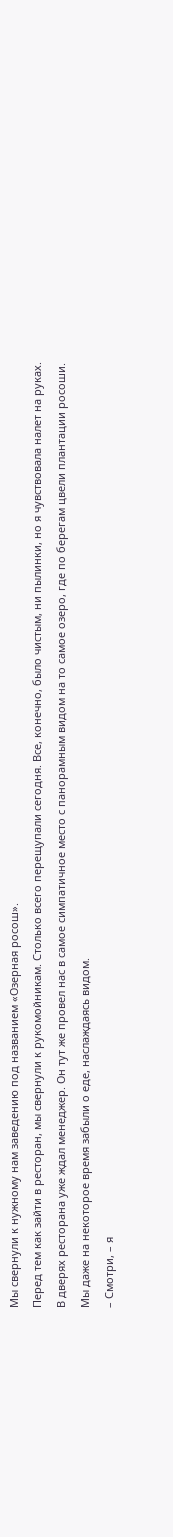Мы свернули к нужному нам заведению под названием «Озерная росош».
Перед тем как зайти в ресторан, мы свернули к рукомойникам. Столько всего перещупали сегодня. Все, конечно, было чистым, ни пылинки, но я чувствовала налет на руках.
В дверях ресторана уже ждал менеджер. Он тут же провел нас в самое симпатичное место с панорамным видом на то самое озеро, где по берегам цвели плантации росоши.
Мы даже на некоторое время забыли о еде, наслаждаясь видом.
– Смотри, – я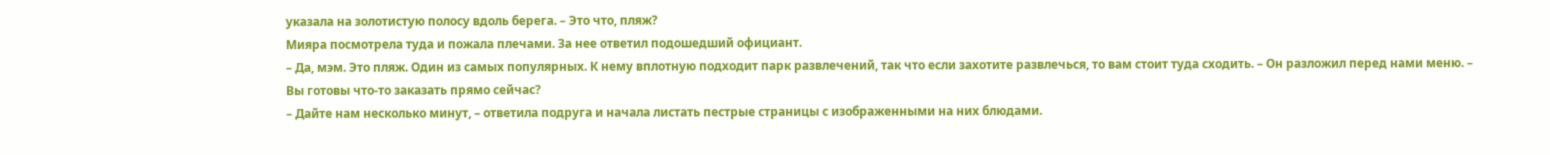указала на золотистую полосу вдоль берега. – Это что, пляж?
Мияра посмотрела туда и пожала плечами. За нее ответил подошедший официант.
– Да, мэм. Это пляж. Один из самых популярных. К нему вплотную подходит парк развлечений, так что если захотите развлечься, то вам стоит туда сходить. – Он разложил перед нами меню. – Вы готовы что-то заказать прямо сейчас?
– Дайте нам несколько минут, – ответила подруга и начала листать пестрые страницы с изображенными на них блюдами.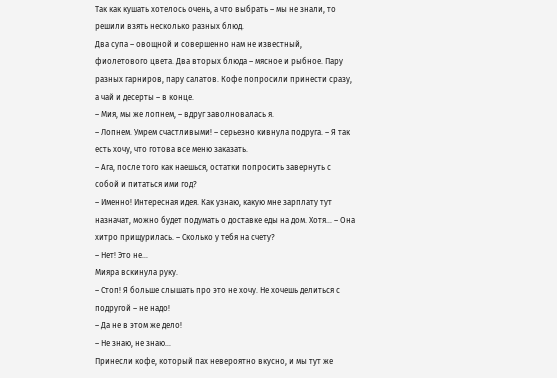Так как кушать хотелось очень, а что выбрать – мы не знали, то решили взять несколько разных блюд.
Два супа – овощной и совершенно нам не известный, фиолетового цвета. Два вторых блюда – мясное и рыбное. Пару разных гарниров, пару салатов. Кофе попросили принести сразу, а чай и десерты – в конце.
– Мия, мы же лопнем, – вдруг заволновалась я.
– Лопнем. Умрем счастливыми! – серьезно кивнула подруга. – Я так есть хочу, что готова все меню заказать.
– Ага, после того как наешься, остатки попросить завернуть с собой и питаться ими год?
– Именно! Интересная идея. Как узнаю, какую мне зарплату тут назначат, можно будет подумать о доставке еды на дом. Хотя… – Она хитро прищурилась. – Сколько у тебя на счету?
– Нет! Это не…
Мияра вскинула руку.
– Стоп! Я больше слышать про это не хочу. Не хочешь делиться с подругой – не надо!
– Да не в этом же дело!
– Не знаю, не знаю…
Принесли кофе, который пах невероятно вкусно, и мы тут же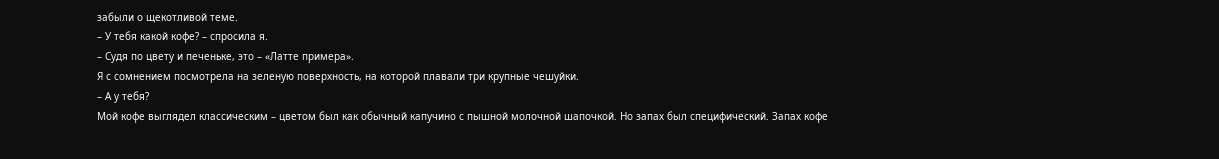забыли о щекотливой теме.
– У тебя какой кофе? – спросила я.
– Судя по цвету и печеньке, это – «Латте примера».
Я с сомнением посмотрела на зеленую поверхность, на которой плавали три крупные чешуйки.
– А у тебя?
Мой кофе выглядел классическим – цветом был как обычный капучино с пышной молочной шапочкой. Но запах был специфический. Запах кофе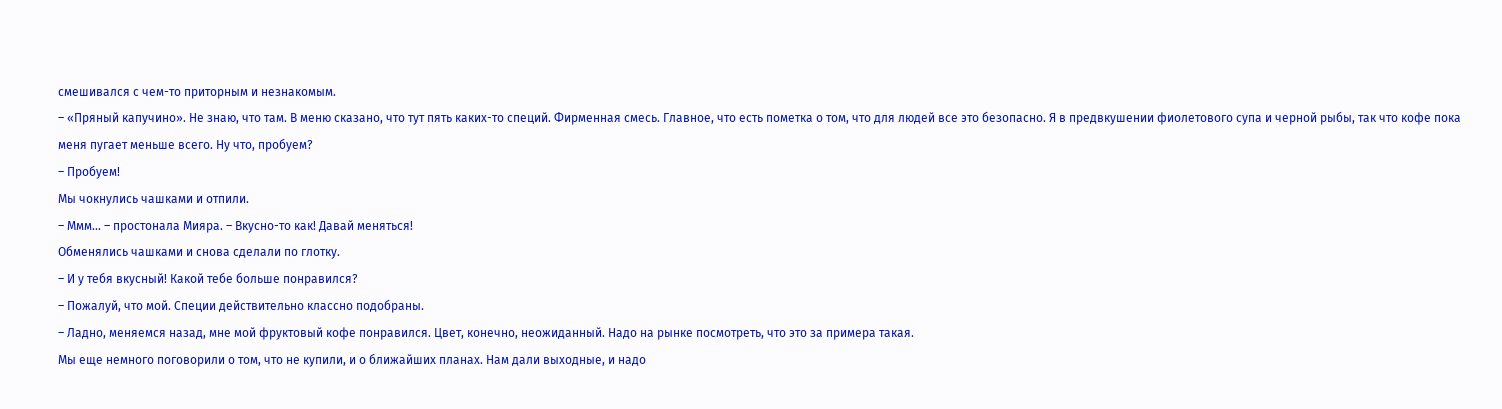смешивался с чем-то приторным и незнакомым.
– «Пряный капучино». Не знаю, что там. В меню сказано, что тут пять каких-то специй. Фирменная смесь. Главное, что есть пометка о том, что для людей все это безопасно. Я в предвкушении фиолетового супа и черной рыбы, так что кофе пока меня пугает меньше всего. Ну что, пробуем?
– Пробуем!
Мы чокнулись чашками и отпили.
– Ммм… – простонала Мияра. – Вкусно-то как! Давай меняться!
Обменялись чашками и снова сделали по глотку.
– И у тебя вкусный! Какой тебе больше понравился?
– Пожалуй, что мой. Специи действительно классно подобраны.
– Ладно, меняемся назад, мне мой фруктовый кофе понравился. Цвет, конечно, неожиданный. Надо на рынке посмотреть, что это за примера такая.
Мы еще немного поговорили о том, что не купили, и о ближайших планах. Нам дали выходные, и надо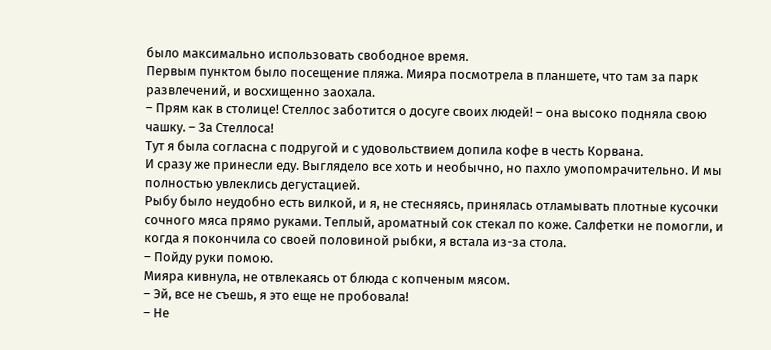было максимально использовать свободное время.
Первым пунктом было посещение пляжа. Мияра посмотрела в планшете, что там за парк развлечений, и восхищенно заохала.
– Прям как в столице! Стеллос заботится о досуге своих людей! – она высоко подняла свою чашку. – За Стеллоса!
Тут я была согласна с подругой и с удовольствием допила кофе в честь Корвана.
И сразу же принесли еду. Выглядело все хоть и необычно, но пахло умопомрачительно. И мы полностью увлеклись дегустацией.
Рыбу было неудобно есть вилкой, и я, не стесняясь, принялась отламывать плотные кусочки сочного мяса прямо руками. Теплый, ароматный сок стекал по коже. Салфетки не помогли, и когда я покончила со своей половиной рыбки, я встала из-за стола.
– Пойду руки помою.
Мияра кивнула, не отвлекаясь от блюда с копченым мясом.
– Эй, все не съешь, я это еще не пробовала!
– Не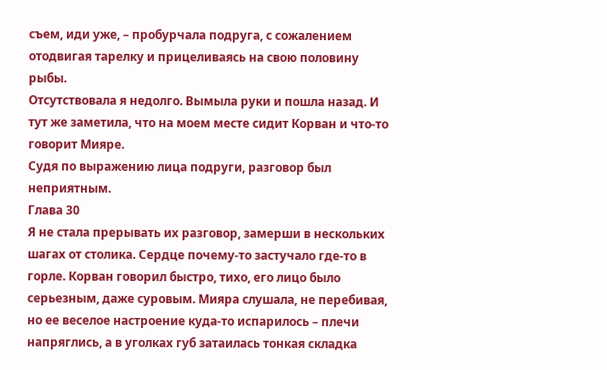съем, иди уже, – пробурчала подруга, с сожалением отодвигая тарелку и прицеливаясь на свою половину рыбы.
Отсутствовала я недолго. Вымыла руки и пошла назад. И тут же заметила, что на моем месте сидит Корван и что-то говорит Мияре.
Судя по выражению лица подруги, разговор был неприятным.
Глава 30
Я не стала прерывать их разговор, замерши в нескольких шагах от столика. Сердце почему-то застучало где-то в горле. Корван говорил быстро, тихо, его лицо было серьезным, даже суровым. Мияра слушала, не перебивая, но ее веселое настроение куда-то испарилось – плечи напряглись, а в уголках губ затаилась тонкая складка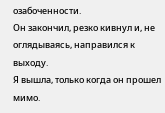озабоченности.
Он закончил, резко кивнул и, не оглядываясь, направился к выходу.
Я вышла, только когда он прошел мимо.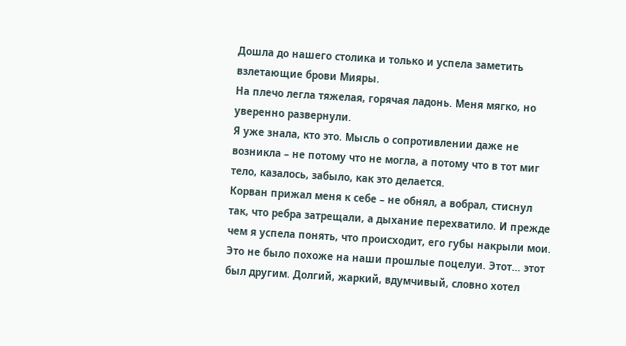Дошла до нашего столика и только и успела заметить взлетающие брови Мияры.
На плечо легла тяжелая, горячая ладонь. Меня мягко, но уверенно развернули.
Я уже знала, кто это. Мысль о сопротивлении даже не возникла – не потому что не могла, а потому что в тот миг тело, казалось, забыло, как это делается.
Корван прижал меня к себе – не обнял, а вобрал, стиснул так, что ребра затрещали, а дыхание перехватило. И прежде чем я успела понять, что происходит, его губы накрыли мои.
Это не было похоже на наши прошлые поцелуи. Этот… этот был другим. Долгий, жаркий, вдумчивый, словно хотел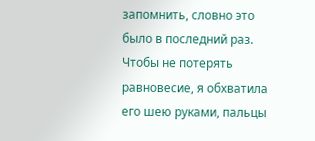запомнить, словно это было в последний раз.
Чтобы не потерять равновесие, я обхватила его шею руками, пальцы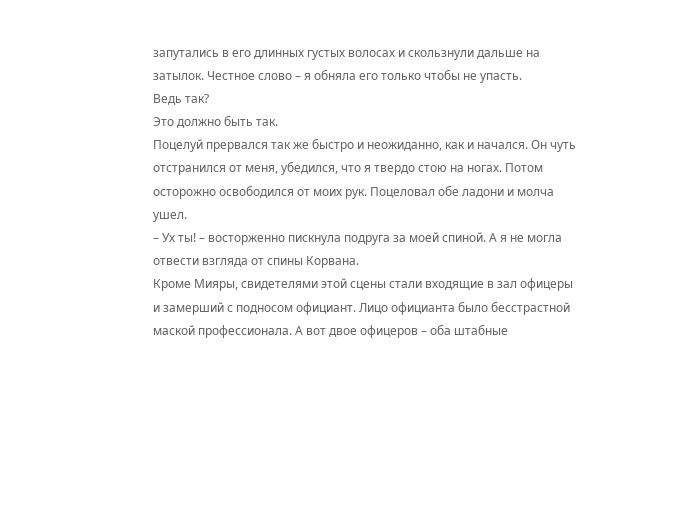запутались в его длинных густых волосах и скользнули дальше на затылок. Честное слово – я обняла его только чтобы не упасть.
Ведь так?
Это должно быть так.
Поцелуй прервался так же быстро и неожиданно, как и начался. Он чуть отстранился от меня, убедился, что я твердо стою на ногах. Потом осторожно освободился от моих рук. Поцеловал обе ладони и молча ушел.
– Ух ты! – восторженно пискнула подруга за моей спиной. А я не могла отвести взгляда от спины Корвана.
Кроме Мияры, свидетелями этой сцены стали входящие в зал офицеры и замерший с подносом официант. Лицо официанта было бесстрастной маской профессионала. А вот двое офицеров – оба штабные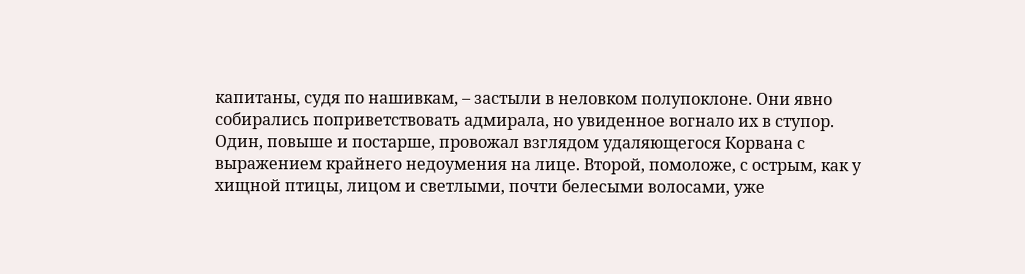капитаны, судя по нашивкам, – застыли в неловком полупоклоне. Они явно собирались поприветствовать адмирала, но увиденное вогнало их в ступор.
Один, повыше и постарше, провожал взглядом удаляющегося Корвана с выражением крайнего недоумения на лице. Второй, помоложе, с острым, как у хищной птицы, лицом и светлыми, почти белесыми волосами, уже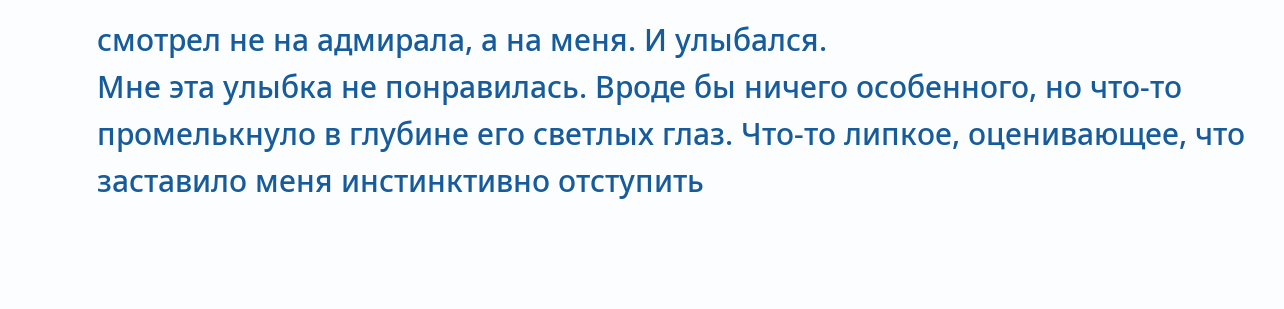смотрел не на адмирала, а на меня. И улыбался.
Мне эта улыбка не понравилась. Вроде бы ничего особенного, но что-то промелькнуло в глубине его светлых глаз. Что-то липкое, оценивающее, что заставило меня инстинктивно отступить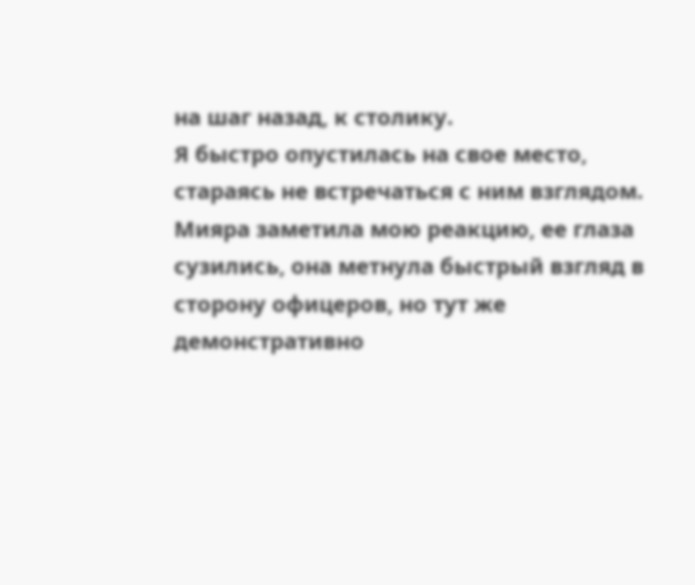на шаг назад, к столику.
Я быстро опустилась на свое место, стараясь не встречаться с ним взглядом. Мияра заметила мою реакцию, ее глаза сузились, она метнула быстрый взгляд в сторону офицеров, но тут же демонстративно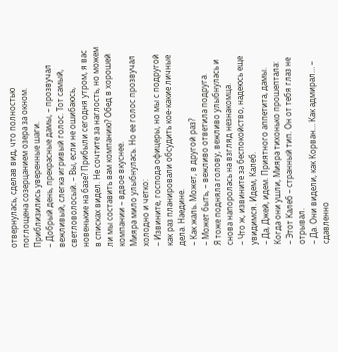отвернулась, сделав вид, что полностью поглощена созерцанием озера за окном.
Приблизились уверенные шаги.
– Добрый день, прекрасные дамы, – прозвучал вежливый, слегка игривый голос. Тот самый, светловолосый. – Вы, если не ошибаюсь, новенькие на базе? Прибыли сегодня утром, я вас в списках видел. Не сочтите за наглость, но можем ли мы составить вам компанию? Обед в хорошей компании – вдвое вкуснее.
Мияра мило улыбнулась. Но ее голос прозвучал холодно и четко:
– Извините, господа офицеры, но мы с подругой как раз планировали обсудить кое-какие личные дела. Наедине.
– Как жаль. Может, в другой раз?
– Может быть, – вежливо ответила подруга.
Я тоже подняла голову, вежливо улыбнулась и снова напоролась на взгляд незнакомца.
– Что ж, извините за беспокойство, надеюсь еще увидимся. Идем, Калеб.
– Да, Джей, идем. Приятного аппетита, дамы.
Когда они ушли, Мияра тихонько прошептала:
– Этот Калеб – странный тип. Он от тебя глаз не отрывал.
– Да. Они видели, как Корван… Как адмирал… – сдавленно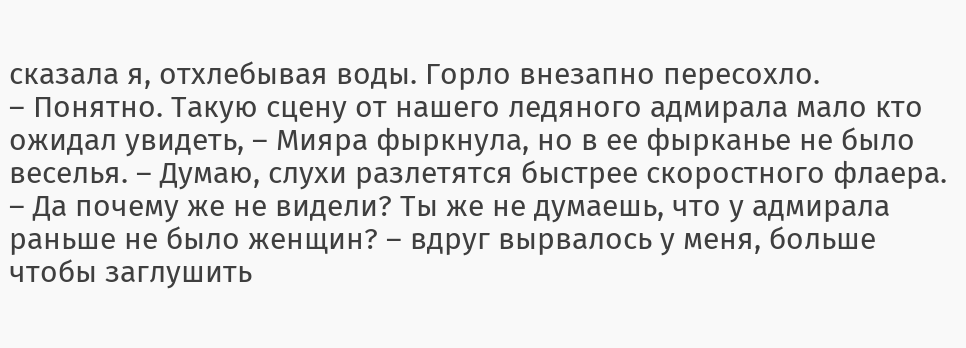сказала я, отхлебывая воды. Горло внезапно пересохло.
– Понятно. Такую сцену от нашего ледяного адмирала мало кто ожидал увидеть, – Мияра фыркнула, но в ее фырканье не было веселья. – Думаю, слухи разлетятся быстрее скоростного флаера.
– Да почему же не видели? Ты же не думаешь, что у адмирала раньше не было женщин? – вдруг вырвалось у меня, больше чтобы заглушить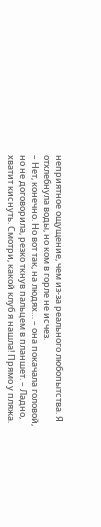неприятное ощущение, чем из-за реального любопытства. Я отхлебнула воды, но ком в горле не исчез.
– Нет, конечно. Но вот так, на людях… – она покачала головой, но не договорила, резко ткнув пальцем в планшет. – Ладно, хватит киснуть. Смотри, какой клуб я нашла! Прямо у пляжа.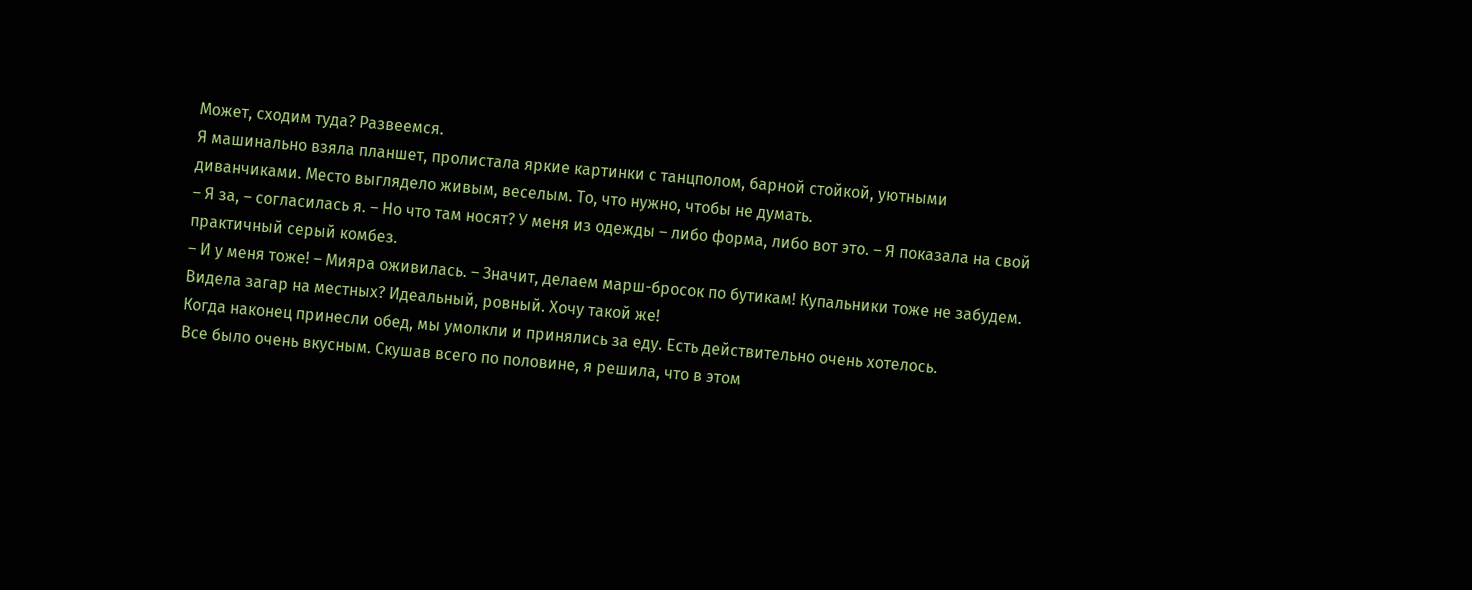Может, сходим туда? Развеемся.
Я машинально взяла планшет, пролистала яркие картинки с танцполом, барной стойкой, уютными диванчиками. Место выглядело живым, веселым. То, что нужно, чтобы не думать.
– Я за, – согласилась я. – Но что там носят? У меня из одежды – либо форма, либо вот это. – Я показала на свой практичный серый комбез.
– И у меня тоже! – Мияра оживилась. – Значит, делаем марш-бросок по бутикам! Купальники тоже не забудем. Видела загар на местных? Идеальный, ровный. Хочу такой же!
Когда наконец принесли обед, мы умолкли и принялись за еду. Есть действительно очень хотелось.
Все было очень вкусным. Скушав всего по половине, я решила, что в этом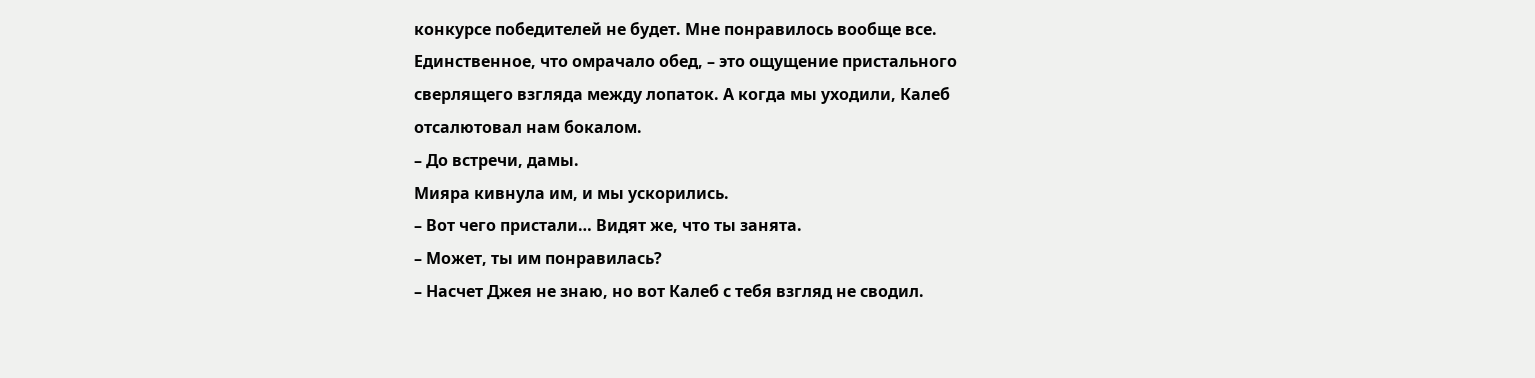конкурсе победителей не будет. Мне понравилось вообще все.
Единственное, что омрачало обед, – это ощущение пристального сверлящего взгляда между лопаток. А когда мы уходили, Калеб отсалютовал нам бокалом.
– До встречи, дамы.
Мияра кивнула им, и мы ускорились.
– Вот чего пристали… Видят же, что ты занята.
– Может, ты им понравилась?
– Насчет Джея не знаю, но вот Калеб с тебя взгляд не сводил.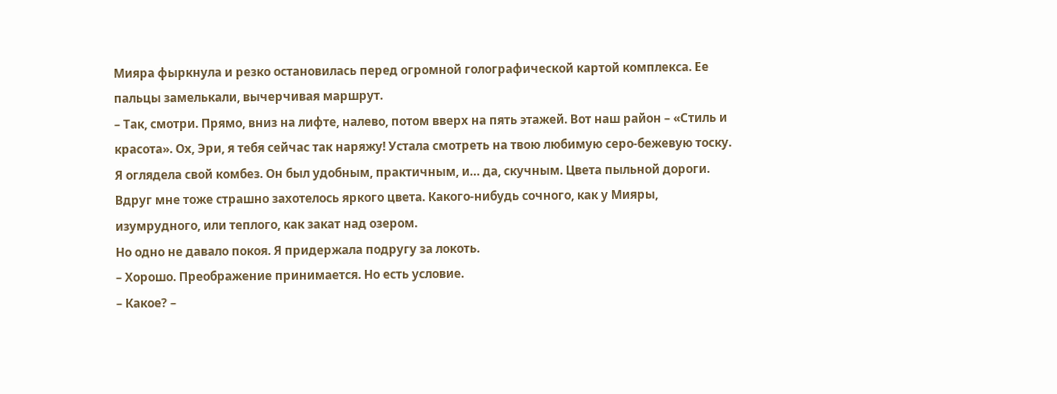Мияра фыркнула и резко остановилась перед огромной голографической картой комплекса. Ее пальцы замелькали, вычерчивая маршрут.
– Так, смотри. Прямо, вниз на лифте, налево, потом вверх на пять этажей. Вот наш район – «Стиль и красота». Ох, Эри, я тебя сейчас так наряжу! Устала смотреть на твою любимую серо-бежевую тоску.
Я оглядела свой комбез. Он был удобным, практичным, и… да, скучным. Цвета пыльной дороги. Вдруг мне тоже страшно захотелось яркого цвета. Какого-нибудь сочного, как у Мияры, изумрудного, или теплого, как закат над озером.
Но одно не давало покоя. Я придержала подругу за локоть.
– Хорошо. Преображение принимается. Но есть условие.
– Какое? –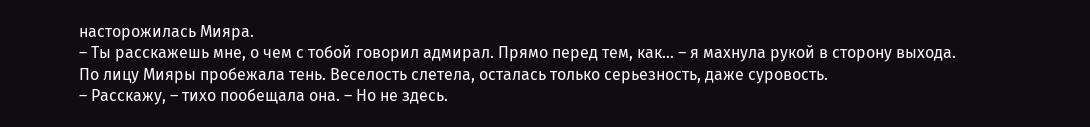насторожилась Мияра.
– Ты расскажешь мне, о чем с тобой говорил адмирал. Прямо перед тем, как… – я махнула рукой в сторону выхода.
По лицу Мияры пробежала тень. Веселость слетела, осталась только серьезность, даже суровость.
– Расскажу, – тихо пообещала она. – Но не здесь.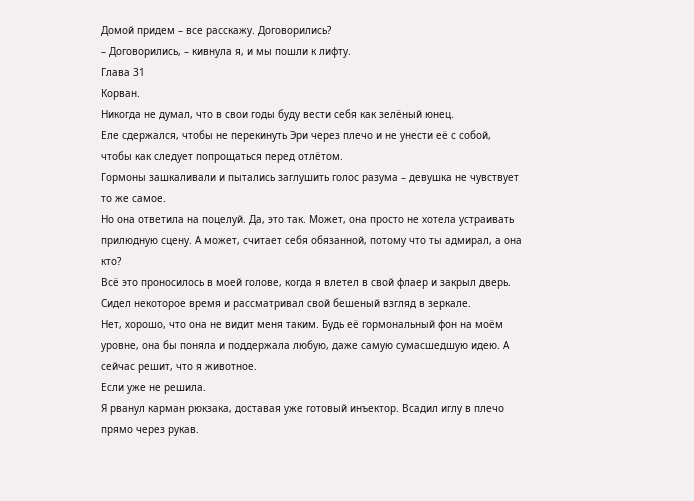Домой придем – все расскажу. Договорились?
– Договорились, – кивнула я, и мы пошли к лифту.
Глава 31
Корван.
Никогда не думал, что в свои годы буду вести себя как зелёный юнец.
Еле сдержался, чтобы не перекинуть Эри через плечо и не унести её с собой, чтобы как следует попрощаться перед отлётом.
Гормоны зашкаливали и пытались заглушить голос разума – девушка не чувствует то же самое.
Но она ответила на поцелуй. Да, это так. Может, она просто не хотела устраивать прилюдную сцену. А может, считает себя обязанной, потому что ты адмирал, а она кто?
Всё это проносилось в моей голове, когда я влетел в свой флаер и закрыл дверь.
Сидел некоторое время и рассматривал свой бешеный взгляд в зеркале.
Нет, хорошо, что она не видит меня таким. Будь её гормональный фон на моём уровне, она бы поняла и поддержала любую, даже самую сумасшедшую идею. А сейчас решит, что я животное.
Если уже не решила.
Я рванул карман рюкзака, доставая уже готовый инъектор. Всадил иглу в плечо прямо через рукав.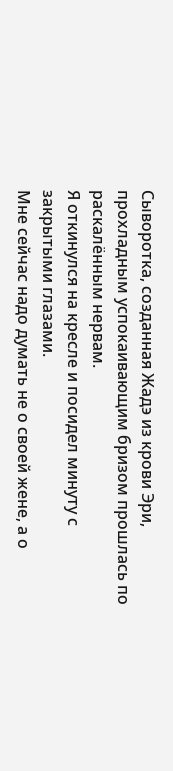Сыворотка, созданная Жадэ из крови Эри, прохладным успокаивающим бризом прошлась по раскалённым нервам.
Я откинулся на кресле и посидел минуту с закрытыми глазами.
Мне сейчас надо думать не о своей жене, а о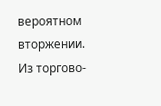вероятном вторжении.
Из торгово-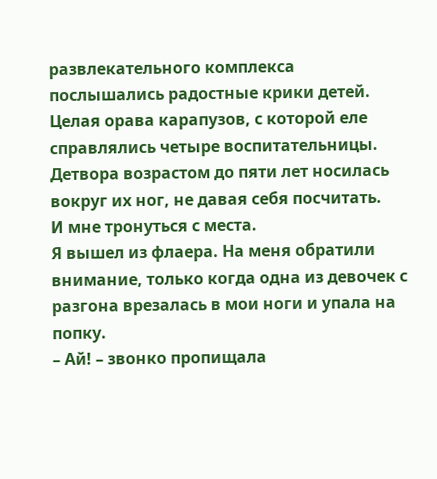развлекательного комплекса послышались радостные крики детей. Целая орава карапузов, с которой еле справлялись четыре воспитательницы. Детвора возрастом до пяти лет носилась вокруг их ног, не давая себя посчитать.
И мне тронуться с места.
Я вышел из флаера. На меня обратили внимание, только когда одна из девочек с разгона врезалась в мои ноги и упала на попку.
– Ай! – звонко пропищала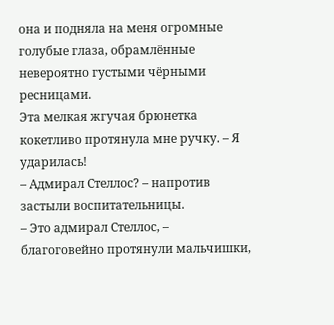она и подняла на меня огромные голубые глаза, обрамлённые невероятно густыми чёрными ресницами.
Эта мелкая жгучая брюнетка кокетливо протянула мне ручку. – Я ударилась!
– Адмирал Стеллос? – напротив застыли воспитательницы.
– Это адмирал Стеллос, – благоговейно протянули мальчишки,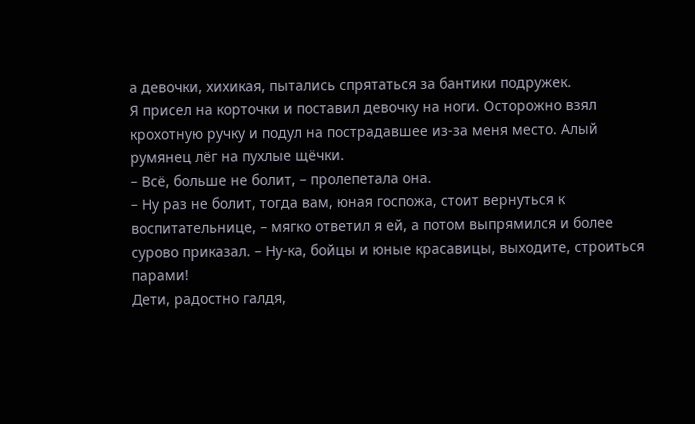а девочки, хихикая, пытались спрятаться за бантики подружек.
Я присел на корточки и поставил девочку на ноги. Осторожно взял крохотную ручку и подул на пострадавшее из-за меня место. Алый румянец лёг на пухлые щёчки.
– Всё, больше не болит, – пролепетала она.
– Ну раз не болит, тогда вам, юная госпожа, стоит вернуться к воспитательнице, – мягко ответил я ей, а потом выпрямился и более сурово приказал. – Ну-ка, бойцы и юные красавицы, выходите, строиться парами!
Дети, радостно галдя,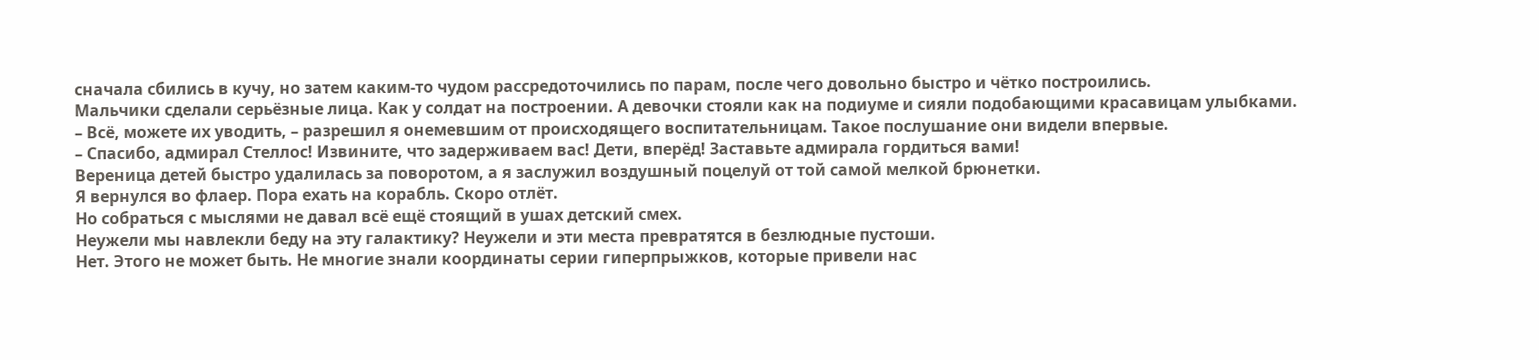сначала сбились в кучу, но затем каким-то чудом рассредоточились по парам, после чего довольно быстро и чётко построились.
Мальчики сделали серьёзные лица. Как у солдат на построении. А девочки стояли как на подиуме и сияли подобающими красавицам улыбками.
– Всё, можете их уводить, – разрешил я онемевшим от происходящего воспитательницам. Такое послушание они видели впервые.
– Спасибо, адмирал Стеллос! Извините, что задерживаем вас! Дети, вперёд! Заставьте адмирала гордиться вами!
Вереница детей быстро удалилась за поворотом, а я заслужил воздушный поцелуй от той самой мелкой брюнетки.
Я вернулся во флаер. Пора ехать на корабль. Скоро отлёт.
Но собраться с мыслями не давал всё ещё стоящий в ушах детский смех.
Неужели мы навлекли беду на эту галактику? Неужели и эти места превратятся в безлюдные пустоши.
Нет. Этого не может быть. Не многие знали координаты серии гиперпрыжков, которые привели нас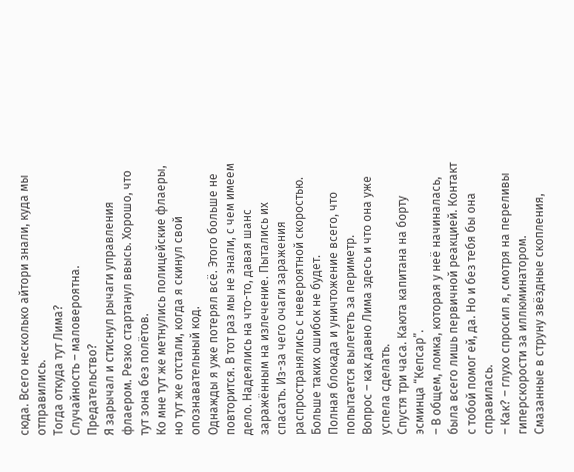сюда. Всего несколько айтори знали, куда мы отправились.
Тогда откуда тут Лима?
Случайность – маловероятна.
Предательство?
Я зарычал и стиснул рычаги управления флаером. Резко стартанул ввысь. Хорошо, что тут зона без полётов.
Ко мне тут же метнулись полицейские флаеры, но тут же отстали, когда я скинул свой опознавательный код.
Однажды я уже потерял всё. Этого больше не повторится. В тот раз мы не знали, с чем имеем дело. Надеялись на что-то, давая шанс заражённым на излечение. Пытались их спасать. Из-за чего очаги заражения распространялись с невероятной скоростью.
Больше таких ошибок не будет.
Полная блокада и уничтожение всего, что попытается вылететь за периметр.
Вопрос – как давно Лима здесь и что она уже успела сделать.
Спустя три часа. Каюта капитана на борту эсминца “Кепсар”.
– В общем, ломка, которая у неё начиналась, была всего лишь первичной реакцией. Контакт с тобой помог ей, да. Но и без тебя бы она справилась.
– Как? – глухо спросил я, смотря на переливы гиперскорости за иллюминатором.
Смазанные в струну звёздные скопления,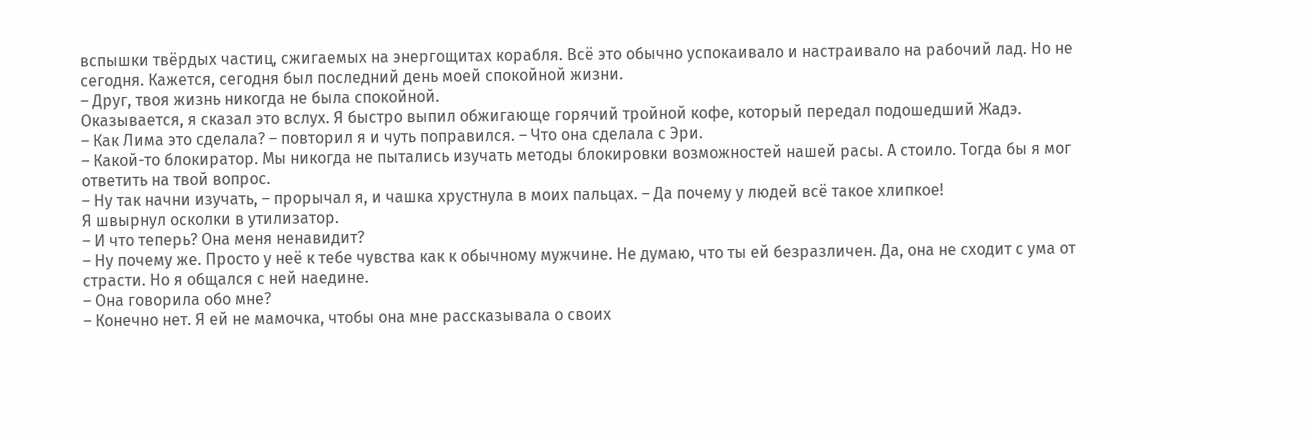вспышки твёрдых частиц, сжигаемых на энергощитах корабля. Всё это обычно успокаивало и настраивало на рабочий лад. Но не сегодня. Кажется, сегодня был последний день моей спокойной жизни.
– Друг, твоя жизнь никогда не была спокойной.
Оказывается, я сказал это вслух. Я быстро выпил обжигающе горячий тройной кофе, который передал подошедший Жадэ.
– Как Лима это сделала? – повторил я и чуть поправился. – Что она сделала с Эри.
– Какой-то блокиратор. Мы никогда не пытались изучать методы блокировки возможностей нашей расы. А стоило. Тогда бы я мог ответить на твой вопрос.
– Ну так начни изучать, – прорычал я, и чашка хрустнула в моих пальцах. – Да почему у людей всё такое хлипкое!
Я швырнул осколки в утилизатор.
– И что теперь? Она меня ненавидит?
– Ну почему же. Просто у неё к тебе чувства как к обычному мужчине. Не думаю, что ты ей безразличен. Да, она не сходит с ума от страсти. Но я общался с ней наедине.
– Она говорила обо мне?
– Конечно нет. Я ей не мамочка, чтобы она мне рассказывала о своих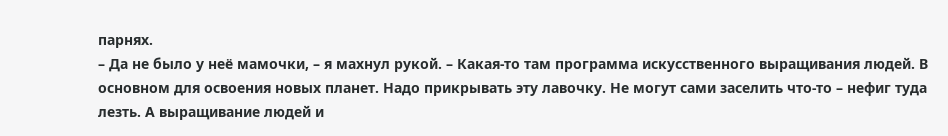парнях.
– Да не было у неё мамочки, – я махнул рукой. – Какая-то там программа искусственного выращивания людей. В основном для освоения новых планет. Надо прикрывать эту лавочку. Не могут сами заселить что-то – нефиг туда лезть. А выращивание людей и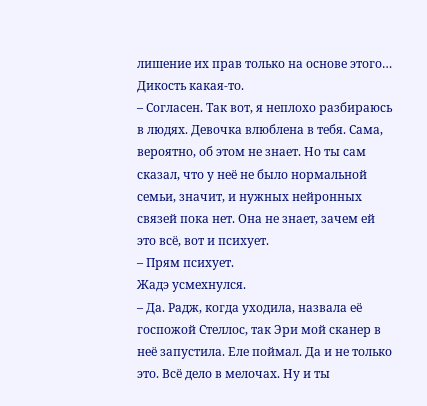лишение их прав только на основе этого… Дикость какая-то.
– Согласен. Так вот, я неплохо разбираюсь в людях. Девочка влюблена в тебя. Сама, вероятно, об этом не знает. Но ты сам сказал, что у неё не было нормальной семьи, значит, и нужных нейронных связей пока нет. Она не знает, зачем ей это всё, вот и психует.
– Прям психует.
Жадэ усмехнулся.
– Да. Радж, когда уходила, назвала её госпожой Стеллос, так Эри мой сканер в неё запустила. Еле поймал. Да и не только это. Всё дело в мелочах. Ну и ты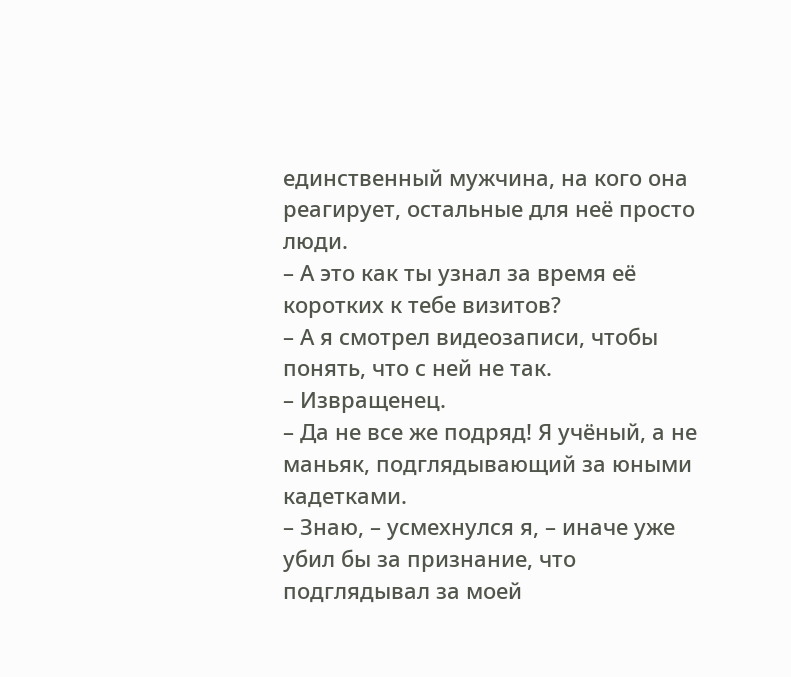единственный мужчина, на кого она реагирует, остальные для неё просто люди.
– А это как ты узнал за время её коротких к тебе визитов?
– А я смотрел видеозаписи, чтобы понять, что с ней не так.
– Извращенец.
– Да не все же подряд! Я учёный, а не маньяк, подглядывающий за юными кадетками.
– Знаю, – усмехнулся я, – иначе уже убил бы за признание, что подглядывал за моей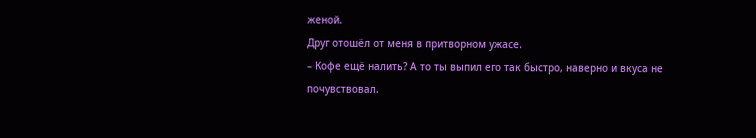женой.
Друг отошёл от меня в притворном ужасе.
– Кофе ещё налить? А то ты выпил его так быстро, наверно и вкуса не почувствовал.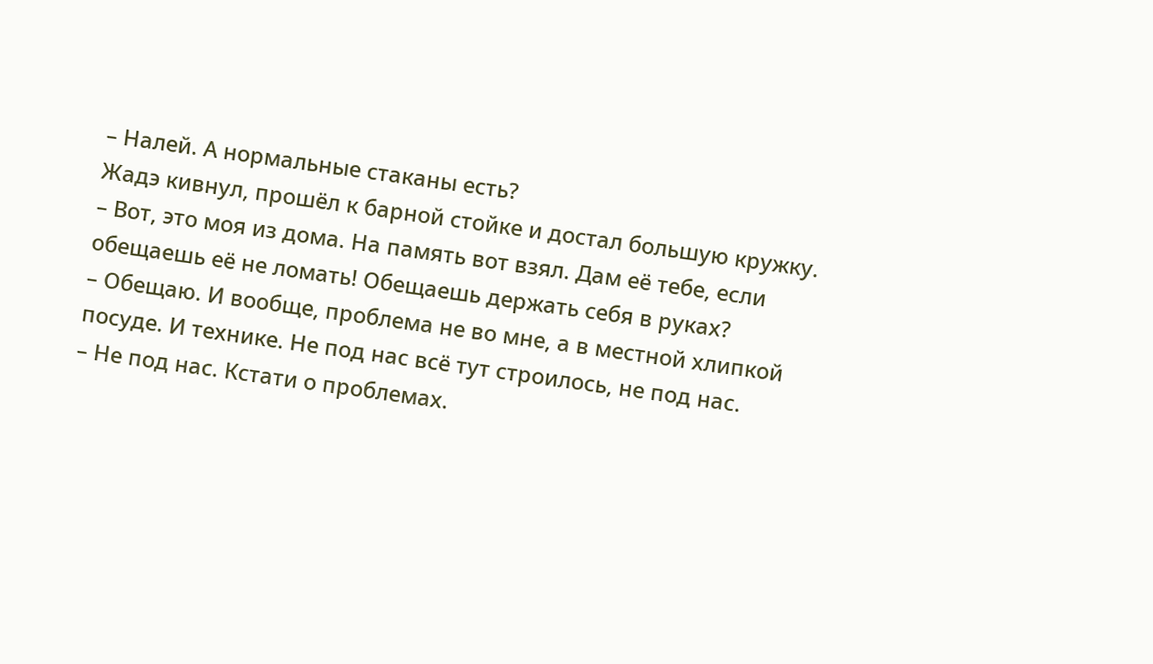– Налей. А нормальные стаканы есть?
Жадэ кивнул, прошёл к барной стойке и достал большую кружку.
– Вот, это моя из дома. На память вот взял. Дам её тебе, если обещаешь её не ломать! Обещаешь держать себя в руках?
– Обещаю. И вообще, проблема не во мне, а в местной хлипкой посуде. И технике. Не под нас всё тут строилось, не под нас.
– Не под нас. Кстати о проблемах.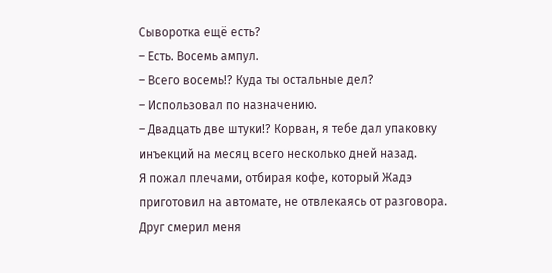Сыворотка ещё есть?
– Есть. Восемь ампул.
– Всего восемь!? Куда ты остальные дел?
– Использовал по назначению.
– Двадцать две штуки!? Корван, я тебе дал упаковку инъекций на месяц всего несколько дней назад.
Я пожал плечами, отбирая кофе, который Жадэ приготовил на автомате, не отвлекаясь от разговора.
Друг смерил меня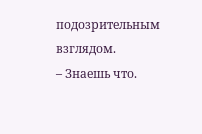подозрительным взглядом.
– Знаешь что.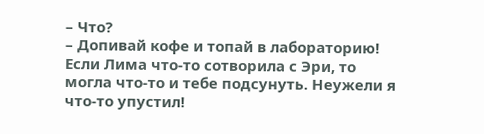– Что?
– Допивай кофе и топай в лабораторию! Если Лима что-то сотворила с Эри, то могла что-то и тебе подсунуть. Неужели я что-то упустил!